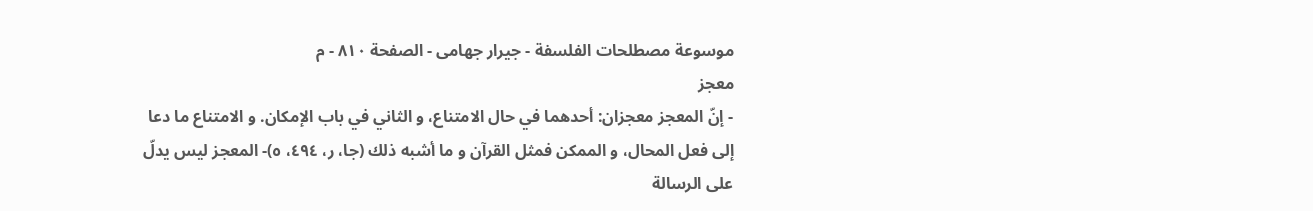موسوعة مصطلحات الفلسفة - جيرار جهامى - الصفحة ٨١٠ - م
معجز
- إنّ المعجز معجزان: أحدهما في حال الامتناع، و الثاني في باب الإمكان. و الامتناع ما دعا إلى فعل المحال، و الممكن فمثل القرآن و ما أشبه ذلك (جا، ر، ٤٩٤، ٥)- المعجز ليس يدلّ على الرسالة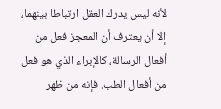لأنه ليس يدرك العقل ارتباطا بينهما، إلا أن يعترف أن المعجز فعل من أفعال الرسالة، كالإبراء الذي هو فعل من أفعال الطب. فإنه من ظهر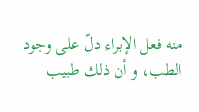منه فعل الإبراء دلّ على وجود الطب، و أن ذلك طبيب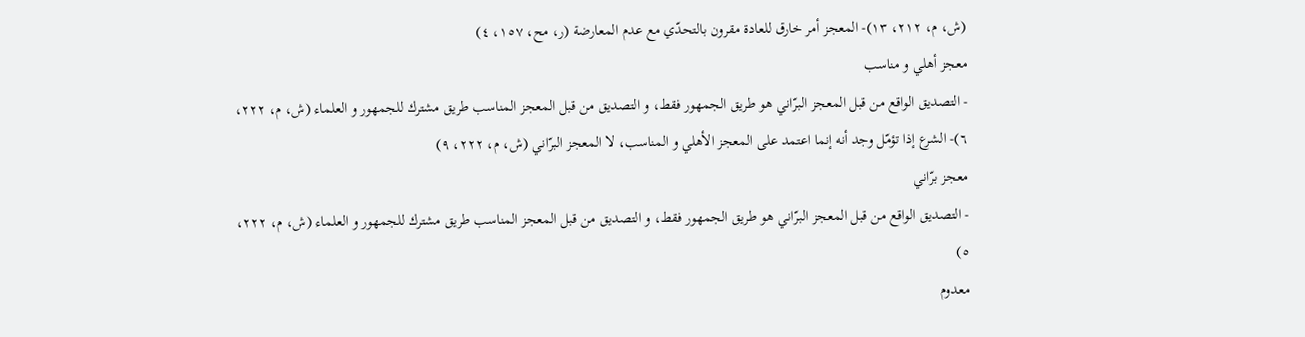(ش، م، ٢١٢، ١٣)- المعجز أمر خارق للعادة مقرون بالتحدّي مع عدم المعارضة (ر، مح، ١٥٧، ٤)
معجز أهلي و مناسب
- التصديق الواقع من قبل المعجز البرّاني هو طريق الجمهور فقط، و التصديق من قبل المعجز المناسب طريق مشترك للجمهور و العلماء (ش، م، ٢٢٢، ٦)- الشرع إذا تؤمّل وجد أنه إنما اعتمد على المعجز الأهلي و المناسب، لا المعجز البرّاني (ش، م، ٢٢٢، ٩)
معجز برّاني
- التصديق الواقع من قبل المعجز البرّاني هو طريق الجمهور فقط، و التصديق من قبل المعجز المناسب طريق مشترك للجمهور و العلماء (ش، م، ٢٢٢، ٥)
معدوم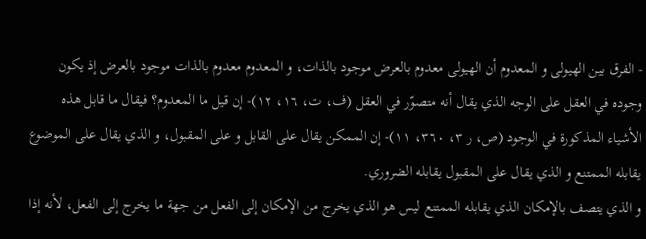- الفرق بين الهيولى و المعدوم أن الهيولى معدوم بالعرض موجود بالذات، و المعدوم معدوم بالذات موجود بالعرض إذ يكون وجوده في العقل على الوجه الذي يقال أنه متصوّر في العقل (ف، ت، ١٦، ١٢)- إن قيل ما المعدوم؟ فيقال ما قابل هذه الأشياء المذكورة في الوجود (ص، ر ٣، ٣٦٠، ١١)- إن الممكن يقال على القابل و على المقبول، و الذي يقال على الموضوع يقابله الممتنع و الذي يقال على المقبول يقابله الضروري.
و الذي يتصف بالإمكان الذي يقابله الممتنع ليس هو الذي يخرج من الإمكان إلى الفعل من جهة ما يخرج إلى الفعل، لأنه إذا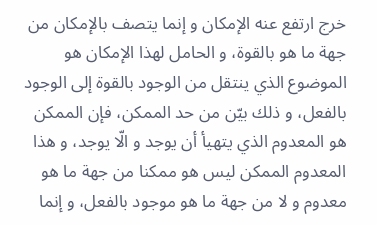خرج ارتفع عنه الإمكان و إنما يتصف بالإمكان من جهة ما هو بالقوة، و الحامل لهذا الإمكان هو الموضوع الذي ينتقل من الوجود بالقوة إلى الوجود بالفعل، و ذلك بيّن من حد الممكن، فإن الممكن هو المعدوم الذي يتهيأ أن يوجد و الّا يوجد، و هذا المعدوم الممكن ليس هو ممكنا من جهة ما هو معدوم و لا من جهة ما هو موجود بالفعل، و إنما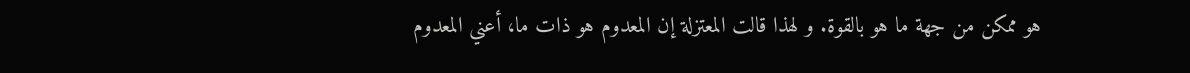هو ممكن من جهة ما هو بالقوة. و لهذا قالت المعتزلة إن المعدوم هو ذات ما، أعني المعدوم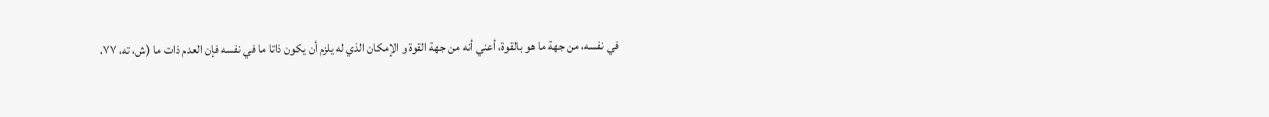في نفسه، من جهة ما هو بالقوة، أعني أنه من جهة القوة و الإمكان الذي له يلزم أن يكون ذاتا ما في نفسه فإن العدم ذات ما (ش، ته، ٧٧،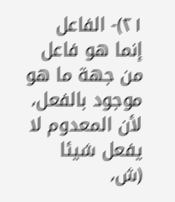٢١)- الفاعل إنما هو فاعل من جهة ما هو موجود بالفعل، لأن المعدوم لا يفعل شيئا (ش،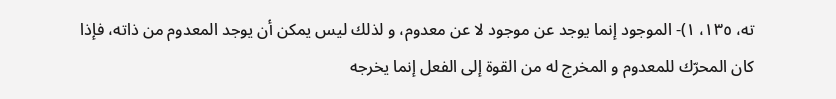ته، ١٣٥، ١)- الموجود إنما يوجد عن موجود لا عن معدوم، و لذلك ليس يمكن أن يوجد المعدوم من ذاته، فإذا كان المحرّك للمعدوم و المخرج له من القوة إلى الفعل إنما يخرجه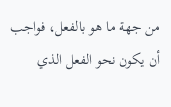من جهة ما هو بالفعل، فواجب أن يكون نحو الفعل الذي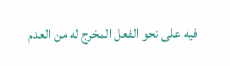فيه على نحو الفعل المخرج له من العدم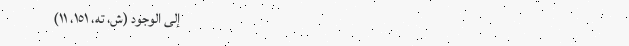إلى الوجود (ش، ته، ١٥١، ١١)